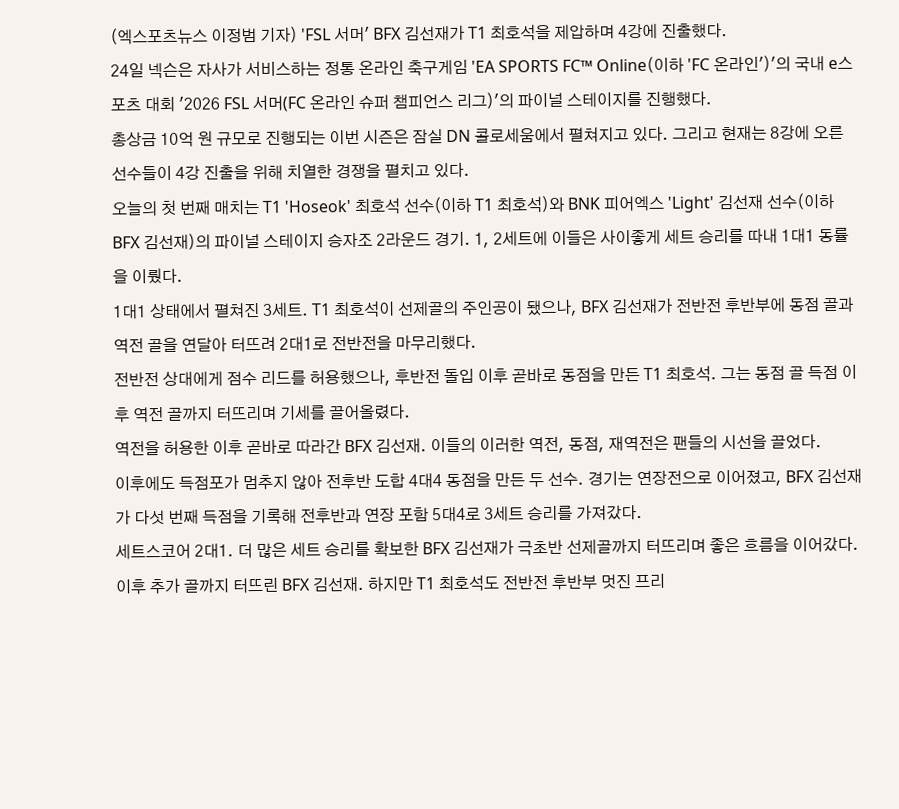(엑스포츠뉴스 이정범 기자) 'FSL 서머' BFX 김선재가 T1 최호석을 제압하며 4강에 진출했다.
24일 넥슨은 자사가 서비스하는 정통 온라인 축구게임 'EA SPORTS FC™ Online(이하 'FC 온라인')'의 국내 e스포츠 대회 '2026 FSL 서머(FC 온라인 슈퍼 챔피언스 리그)'의 파이널 스테이지를 진행했다.
총상금 10억 원 규모로 진행되는 이번 시즌은 잠실 DN 콜로세움에서 펼쳐지고 있다. 그리고 현재는 8강에 오른 선수들이 4강 진출을 위해 치열한 경쟁을 펼치고 있다.
오늘의 첫 번째 매치는 T1 'Hoseok' 최호석 선수(이하 T1 최호석)와 BNK 피어엑스 'Light' 김선재 선수(이하 BFX 김선재)의 파이널 스테이지 승자조 2라운드 경기. 1, 2세트에 이들은 사이좋게 세트 승리를 따내 1대1 동률을 이뤘다.
1대1 상태에서 펼쳐진 3세트. T1 최호석이 선제골의 주인공이 됐으나, BFX 김선재가 전반전 후반부에 동점 골과 역전 골을 연달아 터뜨려 2대1로 전반전을 마무리했다.
전반전 상대에게 점수 리드를 허용했으나, 후반전 돌입 이후 곧바로 동점을 만든 T1 최호석. 그는 동점 골 득점 이후 역전 골까지 터뜨리며 기세를 끌어올렸다.
역전을 허용한 이후 곧바로 따라간 BFX 김선재. 이들의 이러한 역전, 동점, 재역전은 팬들의 시선을 끌었다.
이후에도 득점포가 멈추지 않아 전후반 도합 4대4 동점을 만든 두 선수. 경기는 연장전으로 이어졌고, BFX 김선재가 다섯 번째 득점을 기록해 전후반과 연장 포함 5대4로 3세트 승리를 가져갔다.
세트스코어 2대1. 더 많은 세트 승리를 확보한 BFX 김선재가 극초반 선제골까지 터뜨리며 좋은 흐름을 이어갔다.
이후 추가 골까지 터뜨린 BFX 김선재. 하지만 T1 최호석도 전반전 후반부 멋진 프리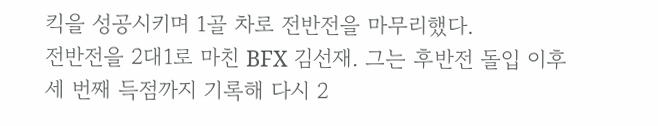킥을 성공시키며 1골 차로 전반전을 마무리했다.
전반전을 2대1로 마친 BFX 김선재. 그는 후반전 돌입 이후 세 번째 득점까지 기록해 다시 2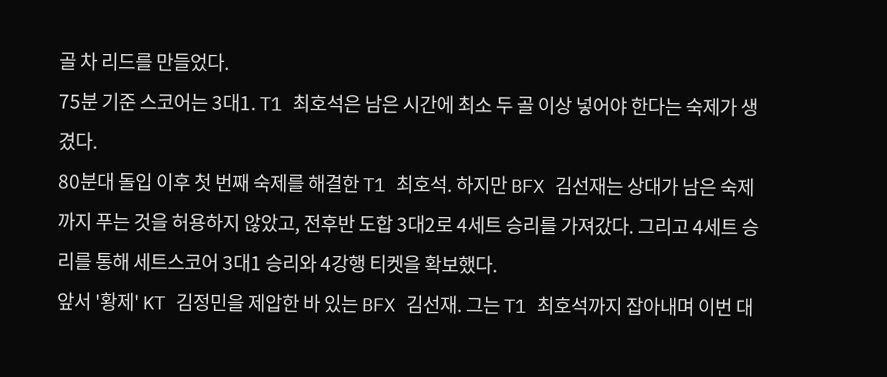골 차 리드를 만들었다.
75분 기준 스코어는 3대1. T1 최호석은 남은 시간에 최소 두 골 이상 넣어야 한다는 숙제가 생겼다.
80분대 돌입 이후 첫 번째 숙제를 해결한 T1 최호석. 하지만 BFX 김선재는 상대가 남은 숙제까지 푸는 것을 허용하지 않았고, 전후반 도합 3대2로 4세트 승리를 가져갔다. 그리고 4세트 승리를 통해 세트스코어 3대1 승리와 4강행 티켓을 확보했다.
앞서 '황제' KT 김정민을 제압한 바 있는 BFX 김선재. 그는 T1 최호석까지 잡아내며 이번 대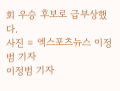회 우승 후보로 급부상했다.
사진 = 엑스포츠뉴스 이정범 기자
이정범 기자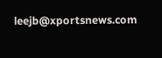leejb@xportsnews.com